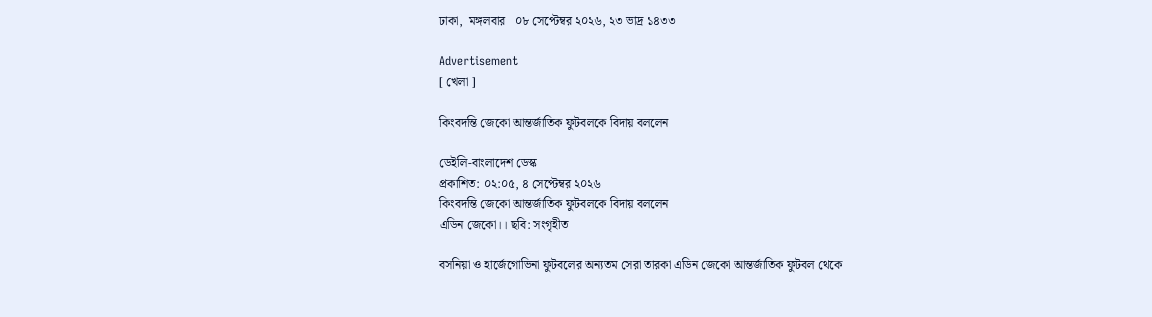ঢাকা,  মঙ্গলবার   ০৮ সেপ্টেম্বর ২০২৬, ২৩ ভাদ্র ১৪৩৩

Advertisement
[ খেলা ]

কিংবদন্তি জেকো আন্তর্জাতিক ফুটবলকে বিদায় বললেন

ডেইলি-বাংলাদেশ ডেস্ক
প্রকাশিত: ০২:০৫, ৪ সেপ্টেম্বর ২০২৬
কিংবদন্তি জেকো আন্তর্জাতিক ফুটবলকে বিদায় বললেন
এডিন জেকো।। ছবি: সংগৃহীত

বসনিয়া ও হার্জেগোভিনা ফুটবলের অন্যতম সেরা তারকা এডিন জেকো আন্তর্জাতিক ফুটবল থেকে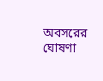অবসরের ঘোষণা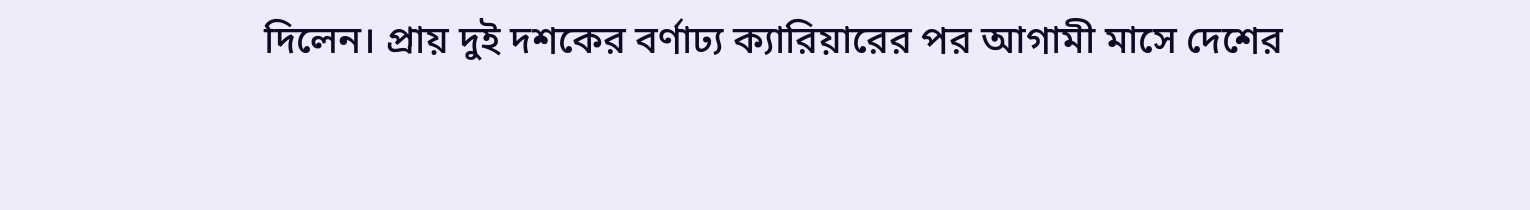দিলেন। প্রায় দুই দশকের বর্ণাঢ্য ক্যারিয়ারের পর আগামী মাসে দেশের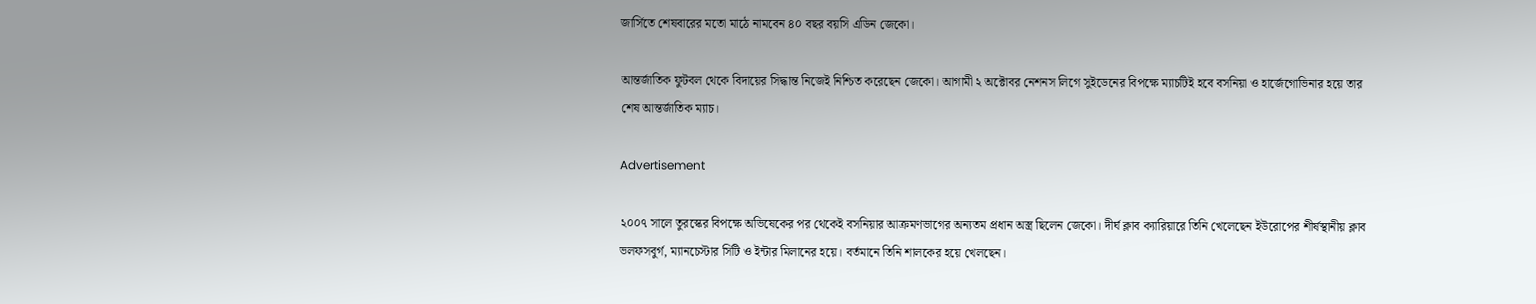জার্সিতে শেষবারের মতো মাঠে নামবেন ৪০ বছর বয়সি এডিন জেকো।

আন্তর্জাতিক ফুটবল থেকে বিদায়ের সিদ্ধান্ত নিজেই নিশ্চিত করেছেন জেকো। আগামী ২ অক্টোবর নেশনস লিগে সুইডেনের বিপক্ষে ম্যাচটিই হবে বসনিয়া ও হার্জেগোভিনার হয়ে তার শেষ আন্তর্জাতিক ম্যাচ।

Advertisement

২০০৭ সালে তুরস্কের বিপক্ষে অভিষেকের পর থেকেই বসনিয়ার আক্রমণভাগের অন্যতম প্রধান অস্ত্র ছিলেন জেকো। দীর্ঘ ক্লাব ক্যারিয়ারে তিনি খেলেছেন ইউরোপের শীর্ষস্থানীয় ক্লাব ভলফসবুর্গ, ম্যানচেস্টার সিটি ও ইন্টার মিলানের হয়ে। বর্তমানে তিনি শালকের হয়ে খেলছেন।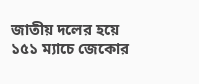জাতীয় দলের হয়ে ১৫১ ম্যাচে জেকোর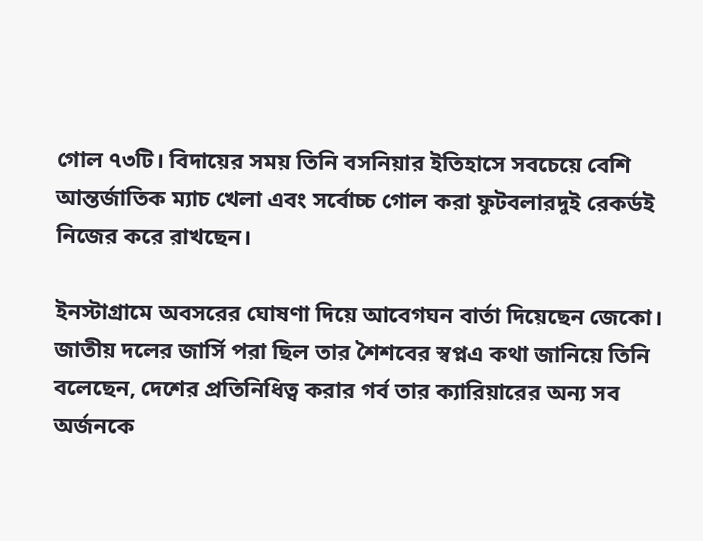গোল ৭৩টি। বিদায়ের সময় তিনি বসনিয়ার ইতিহাসে সবচেয়ে বেশি আন্তর্জাতিক ম্যাচ খেলা এবং সর্বোচ্চ গোল করা ফুটবলারদুই রেকর্ডই নিজের করে রাখছেন।

ইনস্টাগ্রামে অবসরের ঘোষণা দিয়ে আবেগঘন বার্তা দিয়েছেন জেকো। জাতীয় দলের জার্সি পরা ছিল তার শৈশবের স্বপ্নএ কথা জানিয়ে তিনি বলেছেন, দেশের প্রতিনিধিত্ব করার গর্ব তার ক্যারিয়ারের অন্য সব অর্জনকে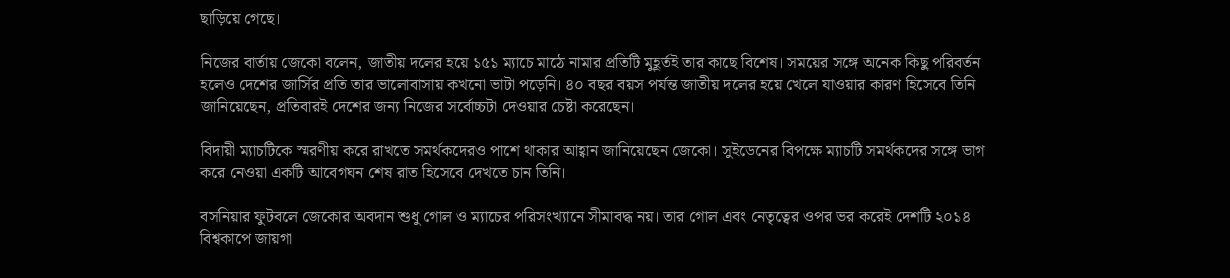ছাড়িয়ে গেছে।

নিজের বার্তায় জেকো বলেন, জাতীয় দলের হয়ে ১৫১ ম্যাচে মাঠে নামার প্রতিটি মুহূর্তই তার কাছে বিশেষ। সময়ের সঙ্গে অনেক কিছু পরিবর্তন হলেও দেশের জার্সির প্রতি তার ভালোবাসায় কখনো ভাটা পড়েনি। ৪০ বছর বয়স পর্যন্ত জাতীয় দলের হয়ে খেলে যাওয়ার কারণ হিসেবে তিনি জানিয়েছেন, প্রতিবারই দেশের জন্য নিজের সর্বোচ্চটা দেওয়ার চেষ্টা করেছেন।

বিদায়ী ম্যাচটিকে স্মরণীয় করে রাখতে সমর্থকদেরও পাশে থাকার আহ্বান জানিয়েছেন জেকো। সুইডেনের বিপক্ষে ম্যাচটি সমর্থকদের সঙ্গে ভাগ করে নেওয়া একটি আবেগঘন শেষ রাত হিসেবে দেখতে চান তিনি।

বসনিয়ার ফুটবলে জেকোর অবদান শুধু গোল ও ম্যাচের পরিসংখ্যানে সীমাবদ্ধ নয়। তার গোল এবং নেতৃত্বের ওপর ভর করেই দেশটি ২০১৪ বিশ্বকাপে জায়গা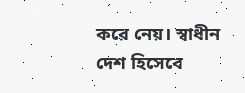করে নেয়। স্বাধীন দেশ হিসেবে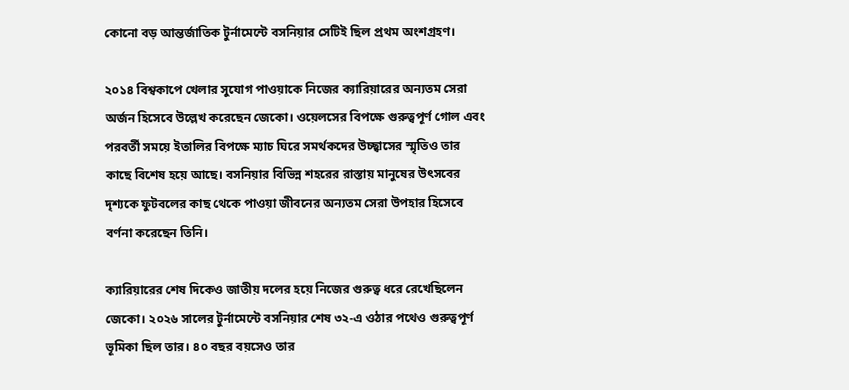কোনো বড় আন্তর্জাতিক টুর্নামেন্টে বসনিয়ার সেটিই ছিল প্রথম অংশগ্রহণ।

২০১৪ বিশ্বকাপে খেলার সুযোগ পাওয়াকে নিজের ক্যারিয়ারের অন্যতম সেরা অর্জন হিসেবে উল্লেখ করেছেন জেকো। ওয়েলসের বিপক্ষে গুরুত্বপূর্ণ গোল এবং পরবর্তী সময়ে ইতালির বিপক্ষে ম্যাচ ঘিরে সমর্থকদের উচ্ছ্বাসের স্মৃতিও তার কাছে বিশেষ হয়ে আছে। বসনিয়ার বিভিন্ন শহরের রাস্তায় মানুষের উৎসবের দৃশ্যকে ফুটবলের কাছ থেকে পাওয়া জীবনের অন্যতম সেরা উপহার হিসেবে বর্ণনা করেছেন তিনি।

ক্যারিয়ারের শেষ দিকেও জাতীয় দলের হয়ে নিজের গুরুত্ব ধরে রেখেছিলেন জেকো। ২০২৬ সালের টুর্নামেন্টে বসনিয়ার শেষ ৩২-এ ওঠার পথেও গুরুত্বপূর্ণ ভূমিকা ছিল তার। ৪০ বছর বয়সেও তার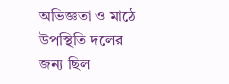অভিজ্ঞতা ও মাঠে উপস্থিতি দলের জন্য ছিল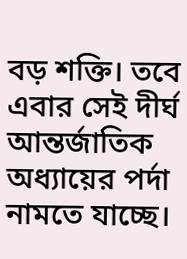বড় শক্তি। তবে এবার সেই দীর্ঘ আন্তর্জাতিক অধ্যায়ের পর্দা নামতে যাচ্ছে।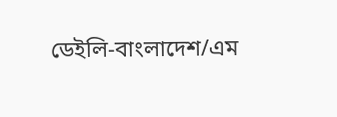ডেইলি-বাংলাদেশ/এম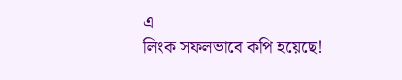এ
লিংক সফলভাবে কপি হয়েছে!